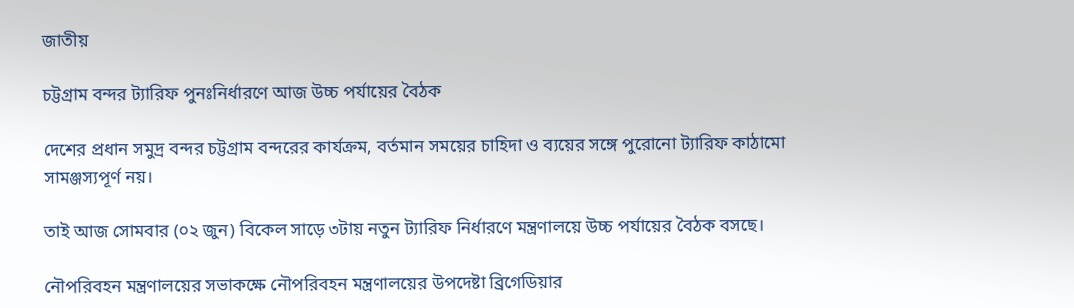জাতীয়

চট্টগ্রাম বন্দর ট্যারিফ পুনঃনির্ধারণে আজ উচ্চ পর্যায়ের বৈঠক

দেশের প্রধান সমুদ্র বন্দর চট্টগ্রাম বন্দরের কার্যক্রম, বর্তমান সময়ের চাহিদা ও ব্যয়ের সঙ্গে পুরোনো ট্যারিফ কাঠামো সামঞ্জস্যপূর্ণ নয়।

তাই আজ সোমবার (০২ জুন) বিকেল সাড়ে ৩টায় নতুন ট্যারিফ নির্ধারণে মন্ত্রণালয়ে উচ্চ পর্যায়ের বৈঠক বসছে।

নৌপরিবহন মন্ত্রণালয়ের সভাকক্ষে নৌপরিবহন মন্ত্রণালয়ের উপদেষ্টা ব্রিগেডিয়ার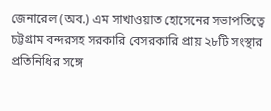জেনারেল (অব.) এম সাখাওয়াত হোসেনের সভাপতিত্বে চট্টগ্রাম বন্দরসহ সরকারি বেসরকারি প্রায় ২৮টি সংস্থার প্রতিনিধির সঙ্গে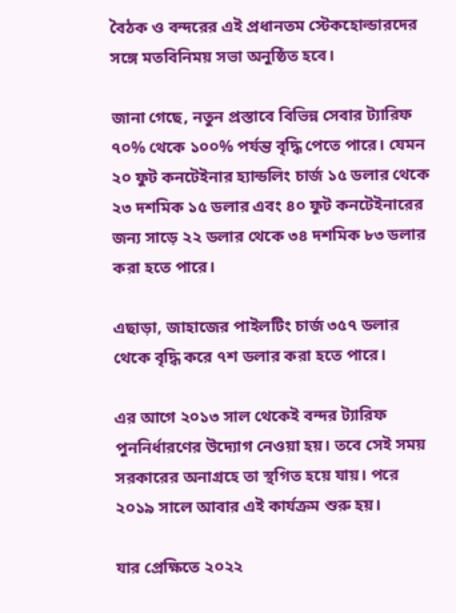বৈঠক ও বন্দরের এই প্রধানতম স্টেকহোল্ডারদের সঙ্গে মতবিনিময় সভা অনুষ্ঠিত হবে।

জানা গেছে, নতুন প্রস্তাবে বিভিন্ন সেবার ট্যারিফ ৭০% থেকে ১০০% পর্যন্ত বৃদ্ধি পেতে পারে। যেমন ২০ ফুট কনটেইনার হ্যান্ডলিং চার্জ ১৫ ডলার থেকে ২৩ দশমিক ১৫ ডলার এবং ৪০ ফুট কনটেইনারের জন্য সাড়ে ২২ ডলার থেকে ৩৪ দশমিক ৮৩ ডলার করা হতে পারে।

এছাড়া, জাহাজের পাইলটিং চার্জ ৩৫৭ ডলার থেকে বৃদ্ধি করে ৭শ ডলার করা হতে পারে।

এর আগে ২০১৩ সাল থেকেই বন্দর ট্যারিফ পুননির্ধারণের উদ্যোগ নেওয়া হয়। তবে সেই সময় সরকারের অনাগ্রহে তা স্থগিত হয়ে যায়। পরে ২০১৯ সালে আবার এই কার্যক্রম শুরু হয়।

যার প্রেক্ষিতে ২০২২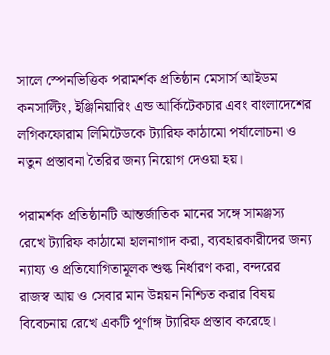সালে স্পেনভিত্তিক পরামর্শক প্রতিষ্ঠান মেসার্স আইডম কনসাল্টিং, ইঞ্জিনিয়ারিং এন্ড আর্কিটেকচার এবং বাংলাদেশের লগিকফোরাম লিমিটেডকে ট্যারিফ কাঠামো পর্যালোচনা ও নতুন প্রস্তাবনা তৈরির জন্য নিয়োগ দেওয়া হয়।

পরামর্শক প্রতিষ্ঠানটি আন্তর্জাতিক মানের সঙ্গে সামঞ্জস্য রেখে ট্যারিফ কাঠামো হালনাগাদ করা, ব্যবহারকারীদের জন্য ন্যায্য ও প্রতিযোগিতামূলক শুল্ক নির্ধারণ করা, বন্দরের রাজস্ব আয় ও সেবার মান উন্নয়ন নিশ্চিত করার বিষয় বিবেচনায় রেখে একটি পূর্ণাঙ্গ ট্যারিফ প্রস্তাব করেছে।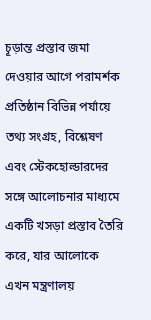চূড়ান্ত প্রস্তাব জমা দেওয়ার আগে পরামর্শক প্রতিষ্ঠান বিভিন্ন পর্যায়ে তথ্য সংগ্রহ, বিশ্লেষণ এবং স্টেকহোল্ডারদের সঙ্গে আলোচনার মাধ্যমে একটি খসড়া প্রস্তাব তৈরি করে, যার আলোকে এখন মন্ত্রণালয়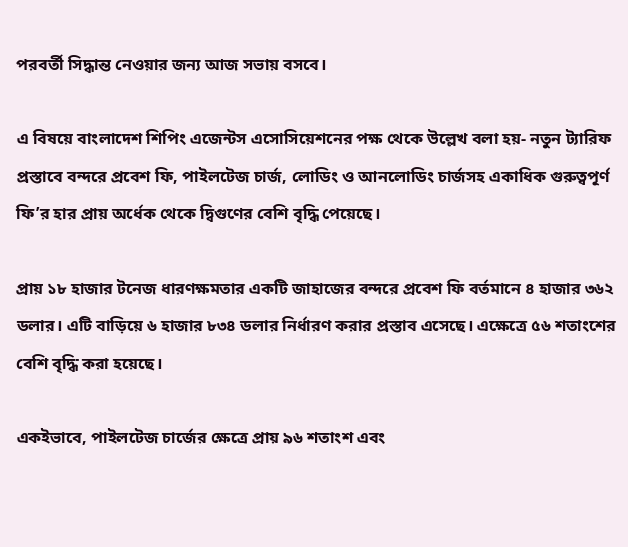পরবর্তী সিদ্ধান্ত নেওয়ার জন্য আজ সভায় বসবে।

এ বিষয়ে বাংলাদেশ শিপিং এজেন্টস এসোসিয়েশনের পক্ষ থেকে উল্লেখ বলা হয়- নতুন ট্যারিফ প্রস্তাবে বন্দরে প্রবেশ ফি, পাইলটেজ চার্জ, লোডিং ও আনলোডিং চার্জসহ একাধিক গুরুত্বপূর্ণ ফি’র হার প্রায় অর্ধেক থেকে দ্বিগুণের বেশি বৃদ্ধি পেয়েছে।

প্রায় ১৮ হাজার টনেজ ধারণক্ষমতার একটি জাহাজের বন্দরে প্রবেশ ফি বর্তমানে ৪ হাজার ৩৬২ ডলার। এটি বাড়িয়ে ৬ হাজার ৮৩৪ ডলার নির্ধারণ করার প্রস্তাব এসেছে। এক্ষেত্রে ৫৬ শতাংশের বেশি বৃদ্ধি করা হয়েছে।

একইভাবে, পাইলটেজ চার্জের ক্ষেত্রে প্রায় ৯৬ শতাংশ এবং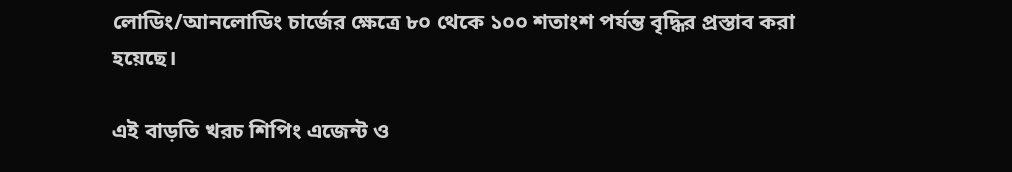লোডিং/আনলোডিং চার্জের ক্ষেত্রে ৮০ থেকে ১০০ শতাংশ পর্যন্ত বৃদ্ধির প্রস্তাব করা হয়েছে।

এই বাড়তি খরচ শিপিং এজেন্ট ও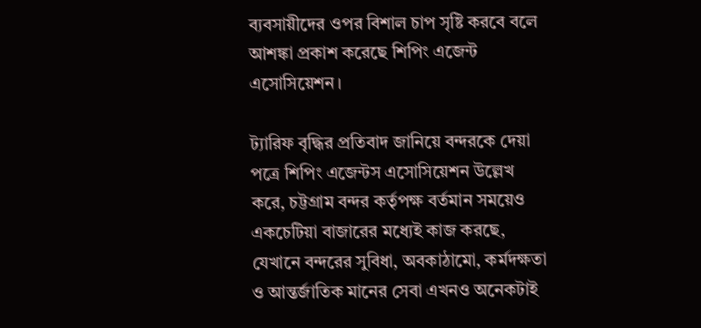ব্যবসায়ীদের ওপর বিশাল চাপ সৃষ্টি করবে বলে আশঙ্কা প্রকাশ করেছে শিপিং এজেন্ট এসোসিয়েশন।

ট্যারিফ বৃদ্ধির প্রতিবাদ জানিয়ে বন্দরকে দেয়া পত্রে শিপিং এজেন্টস এসোসিয়েশন উল্লেখ করে, চট্টগ্রাম বন্দর কর্তৃপক্ষ বর্তমান সময়েও একচেটিয়া বাজারের মধ্যেই কাজ করছে, যেখানে বন্দরের সুবিধা, অবকাঠামো, কর্মদক্ষতা ও আন্তর্জাতিক মানের সেবা এখনও অনেকটাই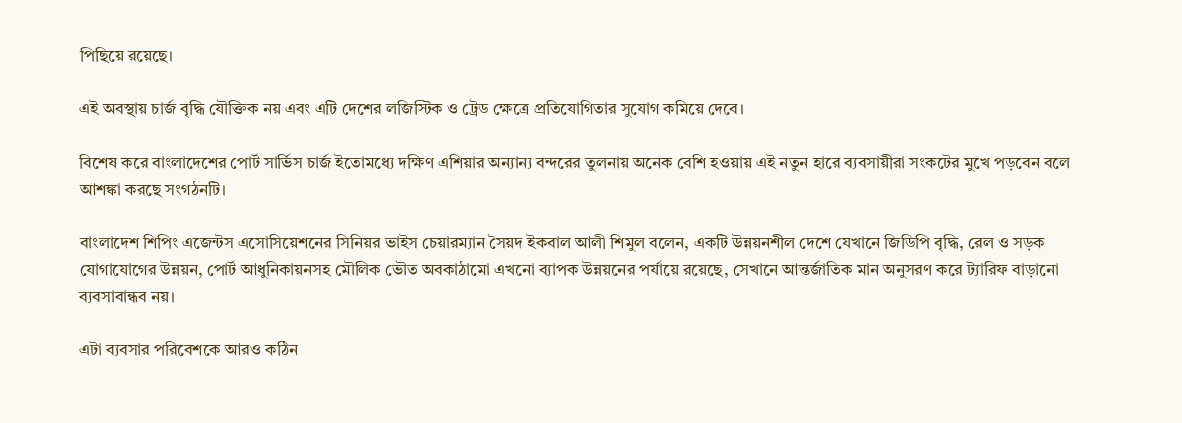পিছিয়ে রয়েছে।

এই অবস্থায় চার্জ বৃদ্ধি যৌক্তিক নয় এবং এটি দেশের লজিস্টিক ও ট্রেড ক্ষেত্রে প্রতিযোগিতার সুযোগ কমিয়ে দেবে।

বিশেষ করে বাংলাদেশের পোর্ট সার্ভিস চার্জ ইতোমধ্যে দক্ষিণ এশিয়ার অন্যান্য বন্দরের তুলনায় অনেক বেশি হওয়ায় এই নতুন হারে ব্যবসায়ীরা সংকটের মুখে পড়বেন বলে আশঙ্কা করছে সংগঠনটি।

বাংলাদেশ শিপিং এজেন্টস এসোসিয়েশনের সিনিয়র ভাইস চেয়ারম্যান সৈয়দ ইকবাল আলী শিমুল বলেন, একটি উন্নয়নশীল দেশে যেখানে জিডিপি বৃদ্ধি, রেল ও সড়ক যোগাযোগের উন্নয়ন, পোর্ট আধুনিকায়নসহ মৌলিক ভৌত অবকাঠামো এখনো ব্যাপক উন্নয়নের পর্যায়ে রয়েছে, সেখানে আন্তর্জাতিক মান অনুসরণ করে ট্যারিফ বাড়ানো ব্যবসাবান্ধব নয়।

এটা ব্যবসার পরিবেশকে আরও কঠিন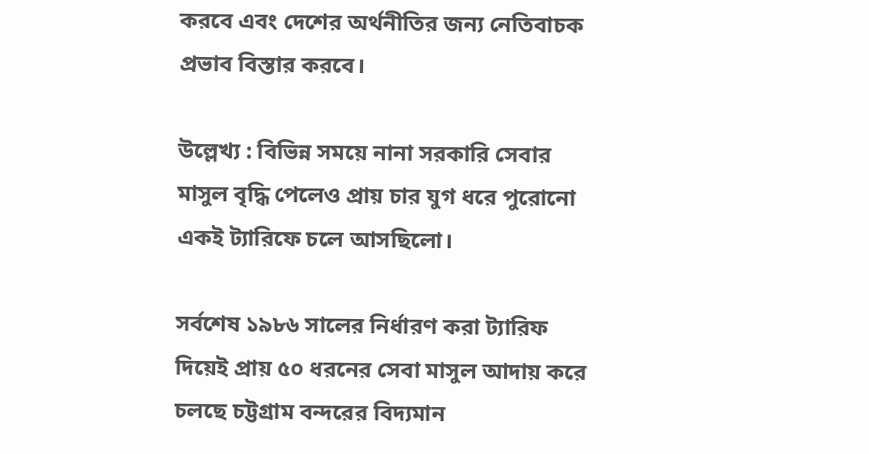করবে এবং দেশের অর্থনীতির জন্য নেতিবাচক প্রভাব বিস্তার করবে।

উল্লেখ্য : বিভিন্ন সময়ে নানা সরকারি সেবার মাসুল বৃদ্ধি পেলেও প্রায় চার যুগ ধরে পুরোনো একই ট্যারিফে চলে আসছিলো।

সর্বশেষ ১৯৮৬ সালের নির্ধারণ করা ট্যারিফ দিয়েই প্রায় ৫০ ধরনের সেবা মাসুল আদায় করে চলছে চট্টগ্রাম বন্দরের বিদ্যমান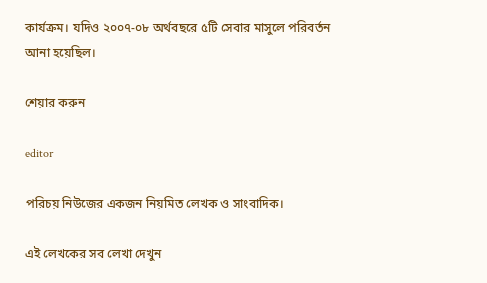কার্যক্রম। যদিও ২০০৭-০৮ অর্থবছরে ৫টি সেবার মাসুলে পরিবর্তন আনা হয়েছিল।

শেয়ার করুন

editor

পরিচয় নিউজের একজন নিয়মিত লেখক ও সাংবাদিক।

এই লেখকের সব লেখা দেখুন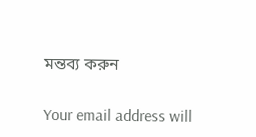মন্তব্য করুন

Your email address will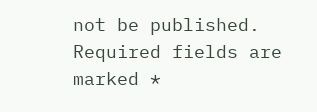not be published. Required fields are marked *